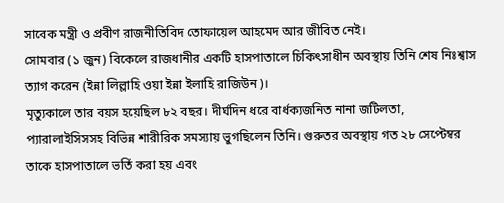সাবেক মন্ত্রী ও প্রবীণ রাজনীতিবিদ তোফায়েল আহমেদ আর জীবিত নেই।
সোমবার (১ জুন) বিকেলে রাজধানীর একটি হাসপাতালে চিকিৎসাধীন অবস্থায় তিনি শেষ নিঃশ্বাস ত্যাগ করেন (ইন্না লিল্লাহি ওয়া ইন্না ইলাহি রাজিউন)।
মৃত্যুকালে তার বয়স হয়েছিল ৮২ বছর। দীর্ঘদিন ধরে বার্ধক্যজনিত নানা জটিলতা, প্যারালাইসিসসহ বিভিন্ন শারীরিক সমস্যায় ভুগছিলেন তিনি। গুরুতর অবস্থায় গত ২৮ সেপ্টেম্বর তাকে হাসপাতালে ভর্তি করা হয় এবং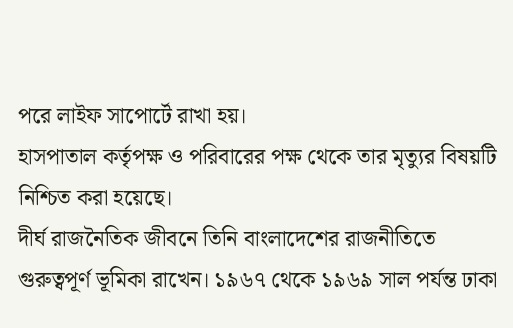পরে লাইফ সাপোর্টে রাখা হয়।
হাসপাতাল কর্তৃপক্ষ ও পরিবারের পক্ষ থেকে তার মৃত্যুর বিষয়টি নিশ্চিত করা হয়েছে।
দীর্ঘ রাজনৈতিক জীবনে তিনি বাংলাদেশের রাজনীতিতে গুরুত্বপূর্ণ ভূমিকা রাখেন। ১৯৬৭ থেকে ১৯৬৯ সাল পর্যন্ত ঢাকা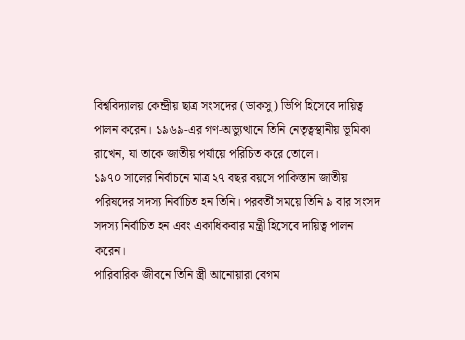বিশ্ববিদ্যালয় কেন্দ্রীয় ছাত্র সংসদের (ডাকসু) ভিপি হিসেবে দায়িত্ব পালন করেন। ১৯৬৯-এর গণ-অভ্যুত্থানে তিনি নেতৃত্বস্থানীয় ভূমিকা রাখেন, যা তাকে জাতীয় পর্যায়ে পরিচিত করে তোলে।
১৯৭০ সালের নির্বাচনে মাত্র ২৭ বছর বয়সে পাকিস্তান জাতীয় পরিষদের সদস্য নির্বাচিত হন তিনি। পরবর্তী সময়ে তিনি ৯ বার সংসদ সদস্য নির্বাচিত হন এবং একাধিকবার মন্ত্রী হিসেবে দায়িত্ব পালন করেন।
পারিবারিক জীবনে তিনি স্ত্রী আনোয়ারা বেগম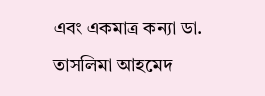এবং একমাত্র কন্যা ডা. তাসলিমা আহমেদ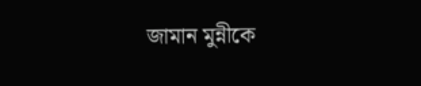জামান মুন্নীকে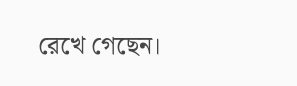রেখে গেছেন।